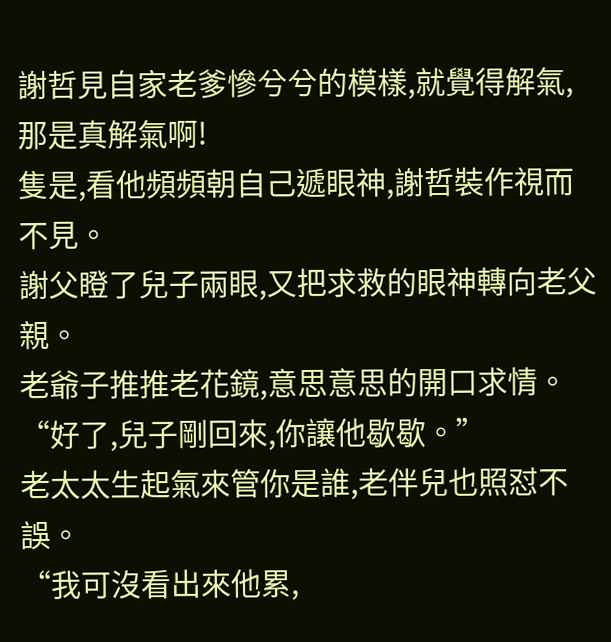謝哲見自家老爹慘兮兮的模樣,就覺得解氣,那是真解氣啊!
隻是,看他頻頻朝自己遞眼神,謝哲裝作視而不見。
謝父瞪了兒子兩眼,又把求救的眼神轉向老父親。
老爺子推推老花鏡,意思意思的開口求情。
“好了,兒子剛回來,你讓他歇歇。”
老太太生起氣來管你是誰,老伴兒也照怼不誤。
“我可沒看出來他累,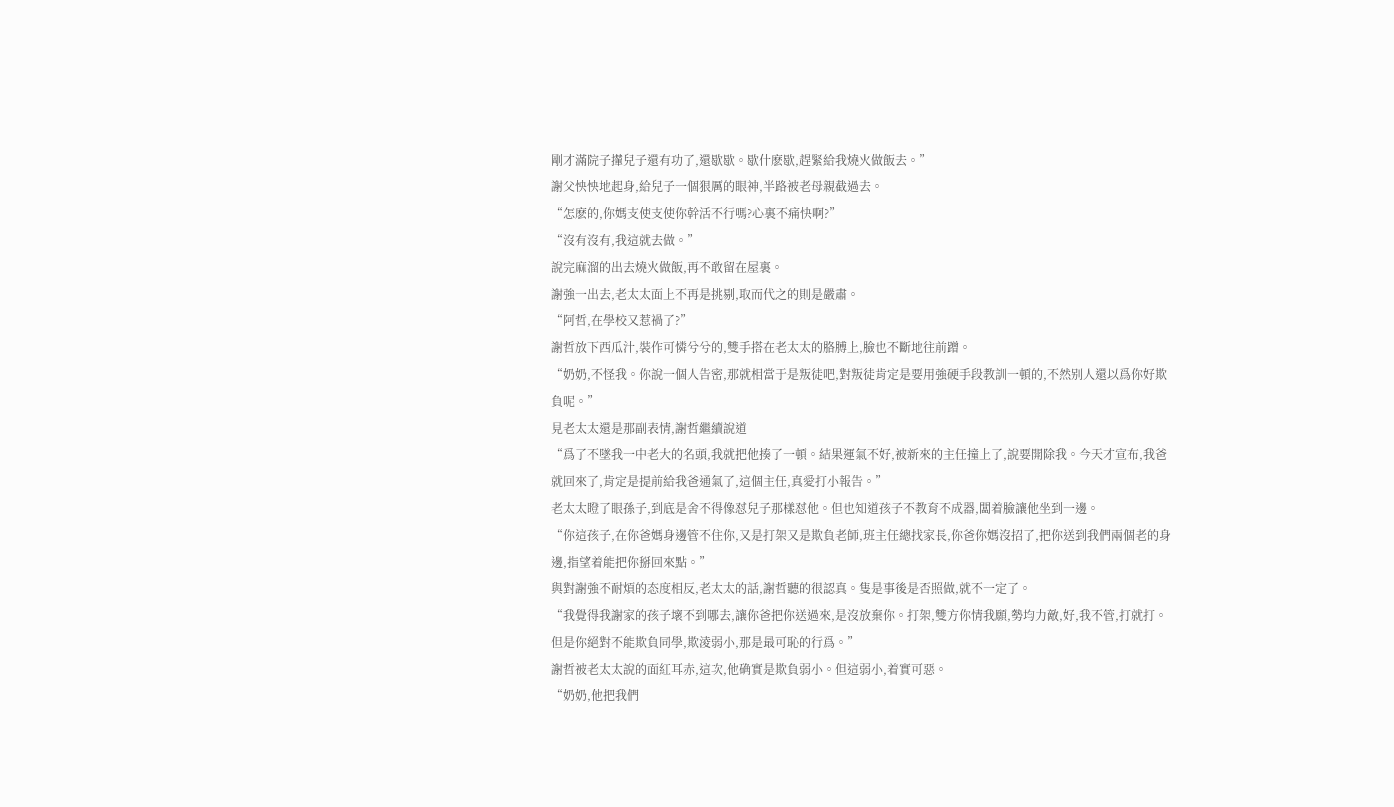剛才滿院子攆兒子還有功了,還歇歇。歇什麽歇,趕緊給我燒火做飯去。”
謝父怏怏地起身,給兒子一個狠厲的眼神,半路被老母親截過去。
“怎麽的,你媽支使支使你幹活不行嗎?心裏不痛快啊?”
“沒有沒有,我這就去做。”
說完麻溜的出去燒火做飯,再不敢留在屋裏。
謝強一出去,老太太面上不再是挑剔,取而代之的則是嚴肅。
“阿哲,在學校又惹禍了?”
謝哲放下西瓜汁,裝作可憐兮兮的,雙手搭在老太太的胳膊上,臉也不斷地往前蹭。
“奶奶,不怪我。你說一個人告密,那就相當于是叛徒吧,對叛徒肯定是要用強硬手段教訓一頓的,不然别人還以爲你好欺負呢。”
見老太太還是那副表情,謝哲繼續說道
“爲了不墜我一中老大的名頭,我就把他揍了一頓。結果運氣不好,被新來的主任撞上了,說要開除我。今天才宣布,我爸就回來了,肯定是提前給我爸通氣了,這個主任,真愛打小報告。”
老太太瞪了眼孫子,到底是舍不得像怼兒子那樣怼他。但也知道孩子不教育不成器,闆着臉讓他坐到一邊。
“你這孩子,在你爸媽身邊管不住你,又是打架又是欺負老師,班主任總找家長,你爸你媽沒招了,把你送到我們兩個老的身邊,指望着能把你掰回來點。”
與對謝強不耐煩的态度相反,老太太的話,謝哲聽的很認真。隻是事後是否照做,就不一定了。
“我覺得我謝家的孩子壞不到哪去,讓你爸把你送過來,是沒放棄你。打架,雙方你情我願,勢均力敵,好,我不管,打就打。但是你絕對不能欺負同學,欺淩弱小,那是最可恥的行爲。”
謝哲被老太太說的面紅耳赤,這次,他确實是欺負弱小。但這弱小,着實可惡。
“奶奶,他把我們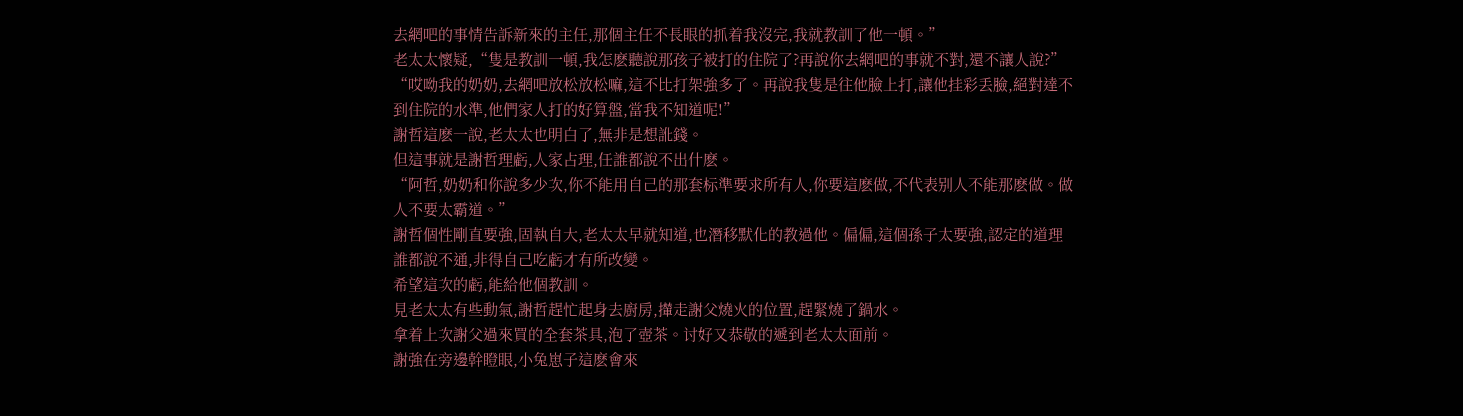去網吧的事情告訴新來的主任,那個主任不長眼的抓着我沒完,我就教訓了他一頓。”
老太太懷疑,“隻是教訓一頓,我怎麽聽說那孩子被打的住院了?再說你去網吧的事就不對,還不讓人說?”
“哎呦我的奶奶,去網吧放松放松嘛,這不比打架強多了。再說我隻是往他臉上打,讓他挂彩丢臉,絕對達不到住院的水準,他們家人打的好算盤,當我不知道呢!”
謝哲這麽一說,老太太也明白了,無非是想訛錢。
但這事就是謝哲理虧,人家占理,任誰都說不出什麽。
“阿哲,奶奶和你說多少次,你不能用自己的那套标準要求所有人,你要這麽做,不代表别人不能那麽做。做人不要太霸道。”
謝哲個性剛直要強,固執自大,老太太早就知道,也潛移默化的教過他。偏偏,這個孫子太要強,認定的道理誰都說不通,非得自己吃虧才有所改變。
希望這次的虧,能給他個教訓。
見老太太有些動氣,謝哲趕忙起身去廚房,攆走謝父燒火的位置,趕緊燒了鍋水。
拿着上次謝父過來買的全套茶具,泡了壺茶。讨好又恭敬的遞到老太太面前。
謝強在旁邊幹瞪眼,小兔崽子這麽會來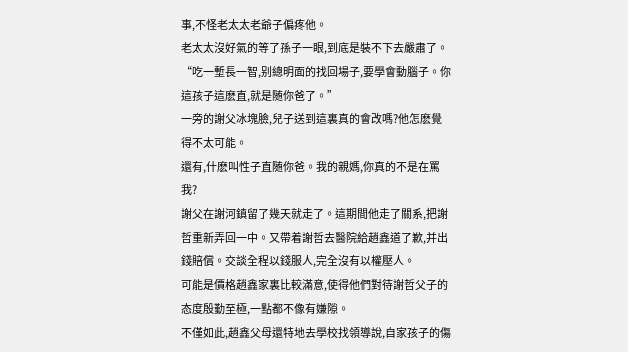事,不怪老太太老爺子偏疼他。
老太太沒好氣的等了孫子一眼,到底是裝不下去嚴肅了。
“吃一塹長一智,别總明面的找回場子,要學會動腦子。你這孩子這麽直,就是随你爸了。”
一旁的謝父冰塊臉,兒子送到這裏真的會改嗎?他怎麽覺得不太可能。
還有,什麽叫性子直随你爸。我的親媽,你真的不是在罵我?
謝父在謝河鎮留了幾天就走了。這期間他走了關系,把謝哲重新弄回一中。又帶着謝哲去醫院給趙鑫道了歉,并出錢賠償。交談全程以錢服人,完全沒有以權壓人。
可能是價格趙鑫家裏比較滿意,使得他們對待謝哲父子的态度殷勤至極,一點都不像有嫌隙。
不僅如此,趙鑫父母還特地去學校找領導說,自家孩子的傷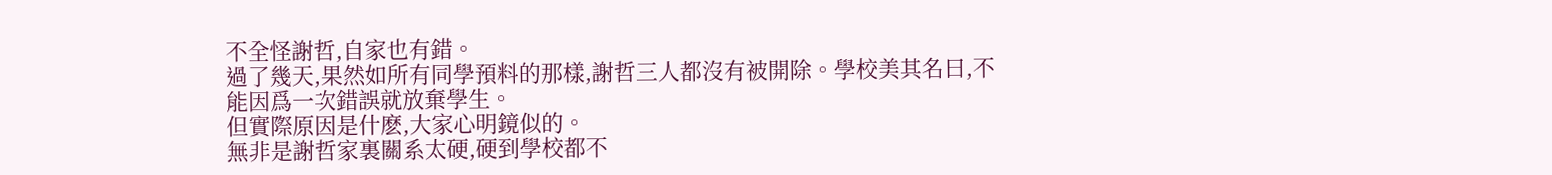不全怪謝哲,自家也有錯。
過了幾天,果然如所有同學預料的那樣,謝哲三人都沒有被開除。學校美其名曰,不能因爲一次錯誤就放棄學生。
但實際原因是什麽,大家心明鏡似的。
無非是謝哲家裏關系太硬,硬到學校都不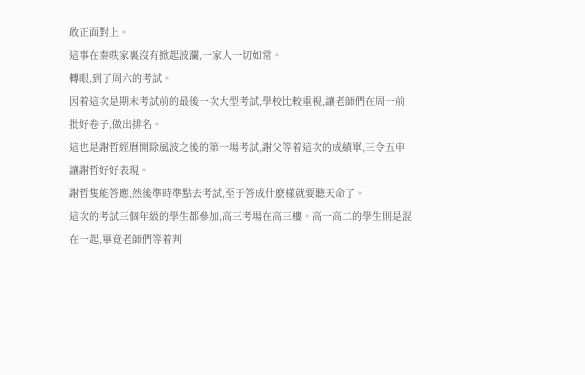敢正面對上。
這事在秦昳家裏沒有掀起波瀾,一家人一切如常。
轉眼,到了周六的考試。
因着這次是期末考試前的最後一次大型考試,學校比較重視,讓老師們在周一前批好卷子,做出排名。
這也是謝哲經曆開除風波之後的第一場考試,謝父等着這次的成績單,三令五申讓謝哲好好表現。
謝哲隻能答應,然後準時準點去考試,至于答成什麽樣就要聽天命了。
這次的考試三個年級的學生都參加,高三考場在高三樓。高一高二的學生則是混在一起,畢竟老師們等着判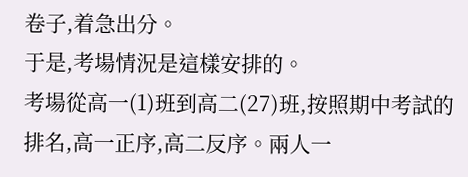卷子,着急出分。
于是,考場情況是這樣安排的。
考場從高一(1)班到高二(27)班,按照期中考試的排名,高一正序,高二反序。兩人一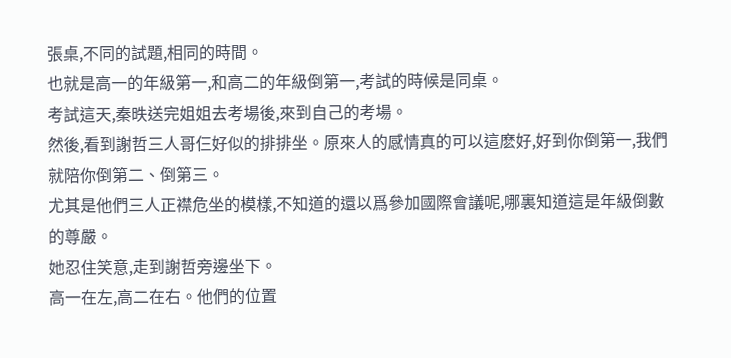張桌,不同的試題,相同的時間。
也就是高一的年級第一,和高二的年級倒第一,考試的時候是同桌。
考試這天,秦昳送完姐姐去考場後,來到自己的考場。
然後,看到謝哲三人哥仨好似的排排坐。原來人的感情真的可以這麽好,好到你倒第一,我們就陪你倒第二、倒第三。
尤其是他們三人正襟危坐的模樣,不知道的還以爲參加國際會議呢,哪裏知道這是年級倒數的尊嚴。
她忍住笑意,走到謝哲旁邊坐下。
高一在左,高二在右。他們的位置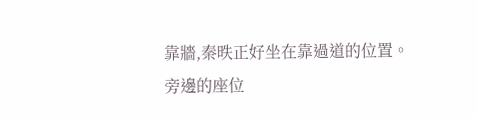靠牆,秦昳正好坐在靠過道的位置。
旁邊的座位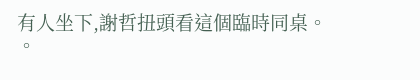有人坐下,謝哲扭頭看這個臨時同桌。
。